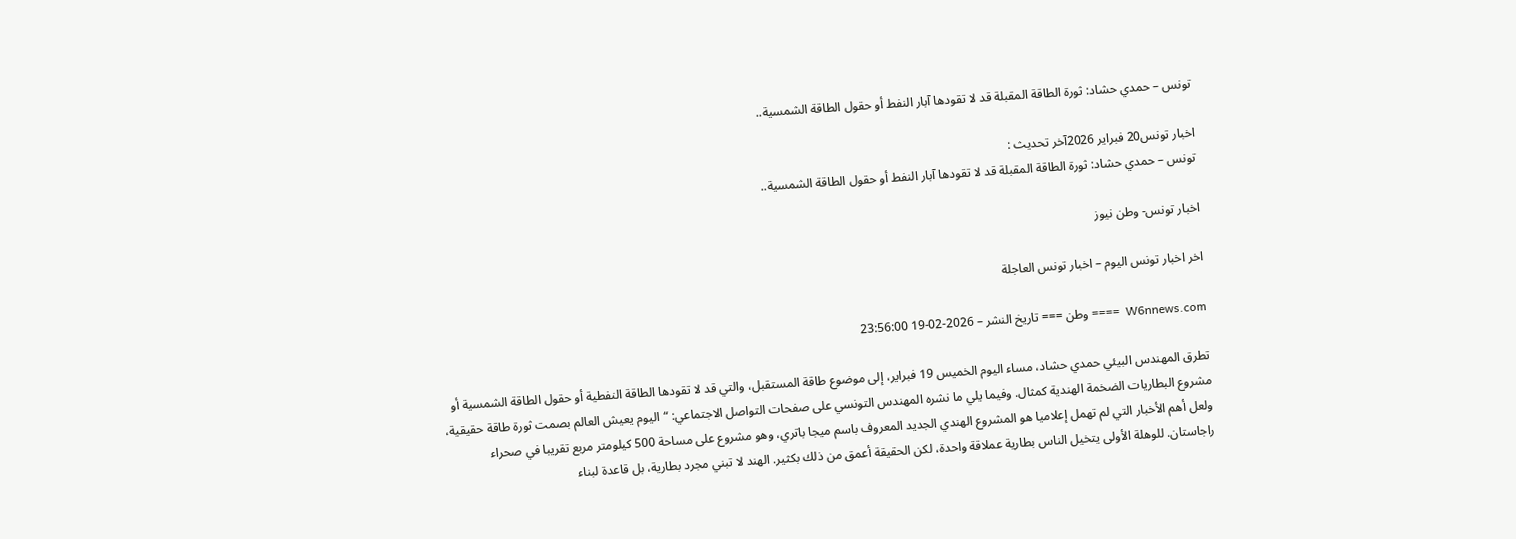تونس – حمدي حشاد: ثورة الطاقة المقبلة قد لا تقودها آبار النفط أو حقول الطاقة الشمسية..

اخبار تونس20 فبراير 2026آخر تحديث :
تونس – حمدي حشاد: ثورة الطاقة المقبلة قد لا تقودها آبار النفط أو حقول الطاقة الشمسية..

اخبار تونس- وطن نيوز

اخر اخبار تونس اليوم – اخبار تونس العاجلة

W6nnews.com  ==== وطن === تاريخ النشر – 2026-02-19 23:56:00

تطرق المهندس البيئي حمدي حشاد، مساء اليوم الخميس 19 فبراير، إلى موضوع طاقة المستقبل، والتي قد لا تقودها الطاقة النفطية أو حقول الطاقة الشمسية أو مشروع البطاريات الضخمة الهندية كمثال. وفيما يلي ما نشره المهندس التونسي على صفحات التواصل الاجتماعي: “اليوم يعيش العالم بصمت ثورة طاقة حقيقية، ولعل أهم الأخبار التي لم تهمل إعلاميا هو المشروع الهندي الجديد المعروف باسم ميجا باتري، وهو مشروع على مساحة 500 كيلومتر مربع تقريبا في صحراء راجاستان. للوهلة الأولى يتخيل الناس بطارية عملاقة واحدة، لكن الحقيقة أعمق من ذلك بكثير. الهند لا تبني مجرد بطارية، بل قاعدة لبناء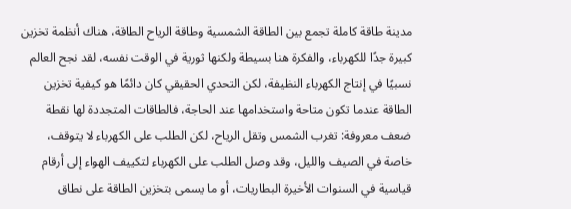مدينة طاقة كاملة تجمع بين الطاقة الشمسية وطاقة الرياح الطاقة، هناك أنظمة تخزين كبيرة جدًا للكهرباء، والفكرة هنا بسيطة ولكنها ثورية في الوقت نفسه، لقد نجح العالم نسبيًا في إنتاج الكهرباء النظيفة، لكن التحدي الحقيقي كان دائمًا هو كيفية تخزين الطاقة عندما تكون متاحة واستخدامها عند الحاجة، فالطاقات المتجددة لها نقطة ضعف معروفة: تغرب الشمس وتقل الرياح، لكن الطلب على الكهرباء لا يتوقف، خاصة في الصيف والليل، وقد وصل الطلب على الكهرباء لتكييف الهواء إلى أرقام قياسية في السنوات الأخيرة البطاريات، أو ما يسمى بتخزين الطاقة على نطاق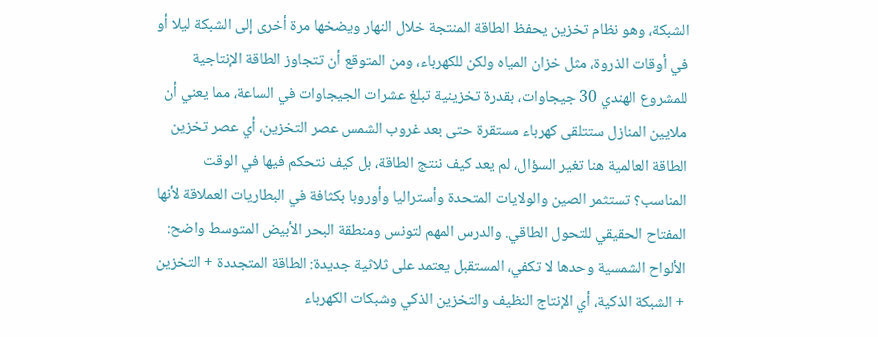الشبكة، وهو نظام تخزين يحفظ الطاقة المنتجة خلال النهار ويضخها مرة أخرى إلى الشبكة ليلا أو في أوقات الذروة، مثل خزان المياه ولكن للكهرباء، ومن المتوقع أن تتجاوز الطاقة الإنتاجية للمشروع الهندي 30 جيجاوات، بقدرة تخزينية تبلغ عشرات الجيجاوات في الساعة، مما يعني أن ملايين المنازل ستتلقى كهرباء مستقرة حتى بعد غروب الشمس عصر التخزين، أي عصر تخزين الطاقة العالمية هنا تغير السؤال، لم يعد كيف ننتج الطاقة، بل كيف نتحكم فيها في الوقت المناسب؟ تستثمر الصين والولايات المتحدة وأستراليا وأوروبا بكثافة في البطاريات العملاقة لأنها المفتاح الحقيقي للتحول الطاقي. والدرس المهم لتونس ومنطقة البحر الأبيض المتوسط واضح: الألواح الشمسية وحدها لا تكفي، المستقبل يعتمد على ثلاثية جديدة: الطاقة المتجددة + التخزين + الشبكة الذكية، أي الإنتاج النظيف والتخزين الذكي وشبكات الكهرباء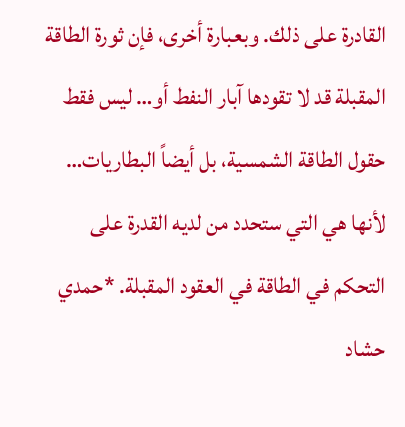القادرة على ذلك. وبعبارة أخرى، فإن ثورة الطاقة المقبلة قد لا تقودها آبار النفط أو… ليس فقط حقول الطاقة الشمسية، بل أيضاً البطاريات… لأنها هي التي ستحدد من لديه القدرة على التحكم في الطاقة في العقود المقبلة. *حمدي حشاد